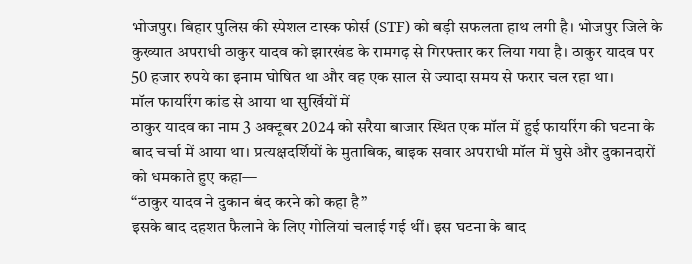भोजपुर। बिहार पुलिस की स्पेशल टास्क फोर्स (STF) को बड़ी सफलता हाथ लगी है। भोजपुर जिले के कुख्यात अपराधी ठाकुर यादव को झारखंड के रामगढ़ से गिरफ्तार कर लिया गया है। ठाकुर यादव पर 50 हजार रुपये का इनाम घोषित था और वह एक साल से ज्यादा समय से फरार चल रहा था।
मॉल फायरिंग कांड से आया था सुर्खियों में
ठाकुर यादव का नाम 3 अक्टूबर 2024 को सरैया बाजार स्थित एक मॉल में हुई फायरिंग की घटना के बाद चर्चा में आया था। प्रत्यक्षदर्शियों के मुताबिक, बाइक सवार अपराधी मॉल में घुसे और दुकानदारों को धमकाते हुए कहा—
“ठाकुर यादव ने दुकान बंद करने को कहा है”
इसके बाद दहशत फैलाने के लिए गोलियां चलाई गई थीं। इस घटना के बाद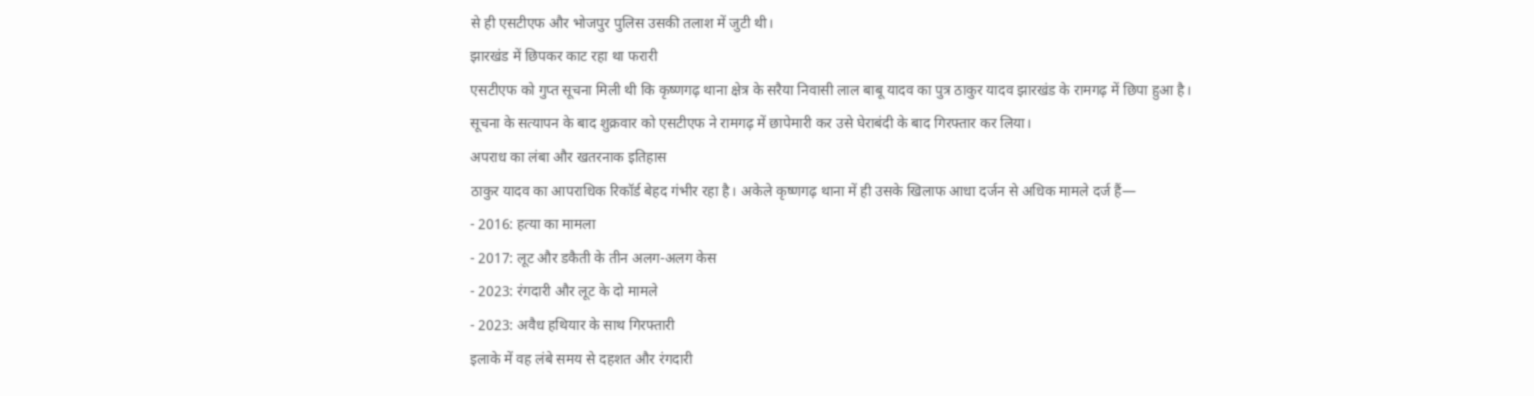से ही एसटीएफ और भोजपुर पुलिस उसकी तलाश में जुटी थी।
झारखंड में छिपकर काट रहा था फरारी
एसटीएफ को गुप्त सूचना मिली थी कि कृष्णगढ़ थाना क्षेत्र के सरैया निवासी लाल बाबू यादव का पुत्र ठाकुर यादव झारखंड के रामगढ़ में छिपा हुआ है। सूचना के सत्यापन के बाद शुक्रवार को एसटीएफ ने रामगढ़ में छापेमारी कर उसे घेराबंदी के बाद गिरफ्तार कर लिया।
अपराध का लंबा और खतरनाक इतिहास
ठाकुर यादव का आपराधिक रिकॉर्ड बेहद गंभीर रहा है। अकेले कृष्णगढ़ थाना में ही उसके खिलाफ आधा दर्जन से अधिक मामले दर्ज हैं—
- 2016: हत्या का मामला
- 2017: लूट और डकैती के तीन अलग-अलग केस
- 2023: रंगदारी और लूट के दो मामले
- 2023: अवैध हथियार के साथ गिरफ्तारी
इलाके में वह लंबे समय से दहशत और रंगदारी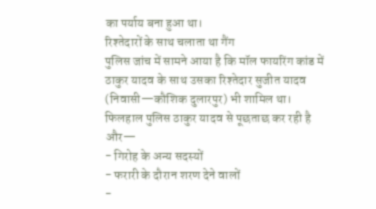का पर्याय बना हुआ था।
रिश्तेदारों के साथ चलाता था गैंग
पुलिस जांच में सामने आया है कि मॉल फायरिंग कांड में ठाकुर यादव के साथ उसका रिश्तेदार सुजीत यादव (निवासी—कौशिक दुलारपुर) भी शामिल था। फिलहाल पुलिस ठाकुर यादव से पूछताछ कर रही है और—
- गिरोह के अन्य सदस्यों
- फरारी के दौरान शरण देने वालों
-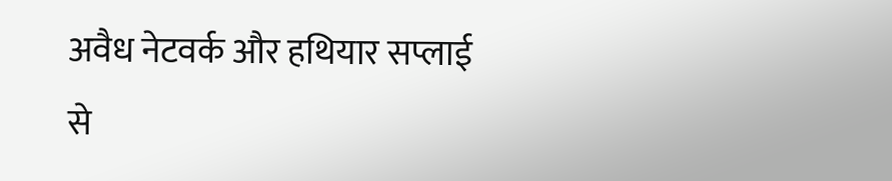अवैध नेटवर्क और हथियार सप्लाई
से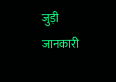जुड़ी जानकारी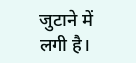जुटाने में लगी है।